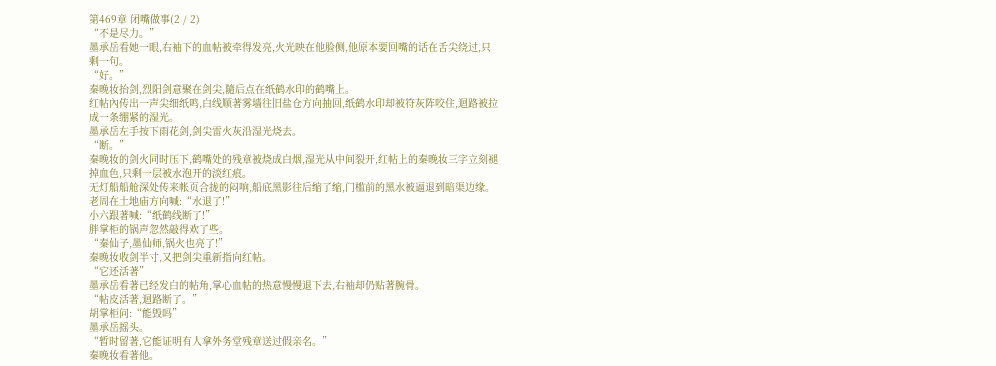第469章 闭嘴做事(2 / 2)
“不是尽力。”
墨承岳看她一眼,右袖下的血帖被牵得发亮,火光映在他脸侧,他原本要回嘴的话在舌尖绕过,只剩一句。
“好。”
秦晚妆抬剑,烈阳剑意聚在剑尖,隨后点在纸鹤水印的鹤嘴上。
红帖內传出一声尖细纸鸣,白线顺著雾墙往旧盐仓方向抽回,纸鹤水印却被符灰阵咬住,迴路被拉成一条绷紧的湿光。
墨承岳左手按下雨花剑,剑尖雷火灰沿湿光烧去。
“断。”
秦晚妆的剑火同时压下,鹤嘴处的残章被烧成白烟,湿光从中间裂开,红帖上的秦晚妆三字立刻褪掉血色,只剩一层被水泡开的淡红痕。
无灯船船舱深处传来帐页合拢的闷响,船底黑影往后缩了缩,门槛前的黑水被逼退到暗渠边缘。
老周在土地庙方向喊:“水退了!”
小六跟著喊:“纸鹤线断了!”
胖掌柜的锅声忽然敲得欢了些。
“秦仙子,墨仙师,锅火也亮了!”
秦晚妆收剑半寸,又把剑尖重新指向红帖。
“它还活著”
墨承岳看著已经发白的帖角,掌心血帖的热意慢慢退下去,右袖却仍贴著腕骨。
“帖皮活著,迴路断了。”
胡掌柜问:“能毁吗”
墨承岳摇头。
“暂时留著,它能证明有人拿外务堂残章送过假亲名。”
秦晚妆看著他。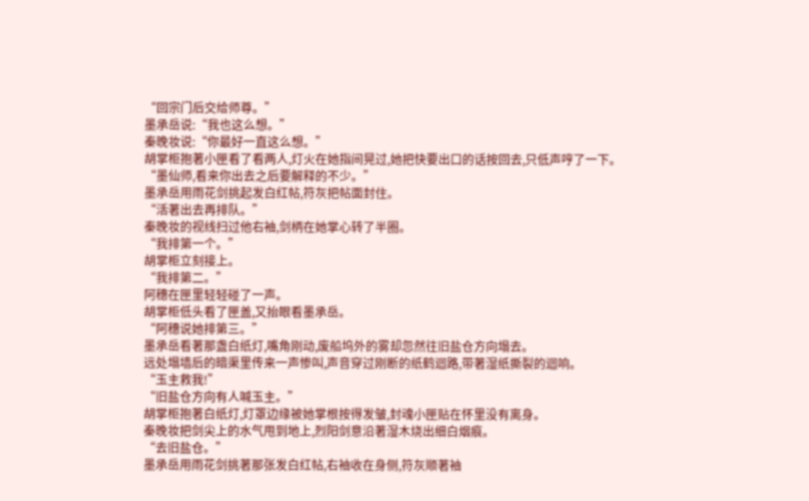“回宗门后交给师尊。”
墨承岳说:“我也这么想。”
秦晚妆说:“你最好一直这么想。”
胡掌柜抱著小匣看了看两人,灯火在她指间晃过,她把快要出口的话按回去,只低声哼了一下。
“墨仙师,看来你出去之后要解释的不少。”
墨承岳用雨花剑挑起发白红帖,符灰把帖面封住。
“活著出去再排队。”
秦晚妆的视线扫过他右袖,剑柄在她掌心转了半圈。
“我排第一个。”
胡掌柜立刻接上。
“我排第二。”
阿穗在匣里轻轻碰了一声。
胡掌柜低头看了匣盖,又抬眼看墨承岳。
“阿穗说她排第三。”
墨承岳看著那盏白纸灯,嘴角刚动,废船坞外的雾却忽然往旧盐仓方向塌去。
远处塌墙后的暗渠里传来一声惨叫,声音穿过刚断的纸鹤迴路,带著湿纸撕裂的迴响。
“玉主救我!”
“旧盐仓方向有人喊玉主。”
胡掌柜抱著白纸灯,灯罩边缘被她掌根按得发皱,封魂小匣贴在怀里没有离身。
秦晚妆把剑尖上的水气甩到地上,烈阳剑意沿著湿木烧出细白烟痕。
“去旧盐仓。”
墨承岳用雨花剑挑著那张发白红帖,右袖收在身侧,符灰顺著袖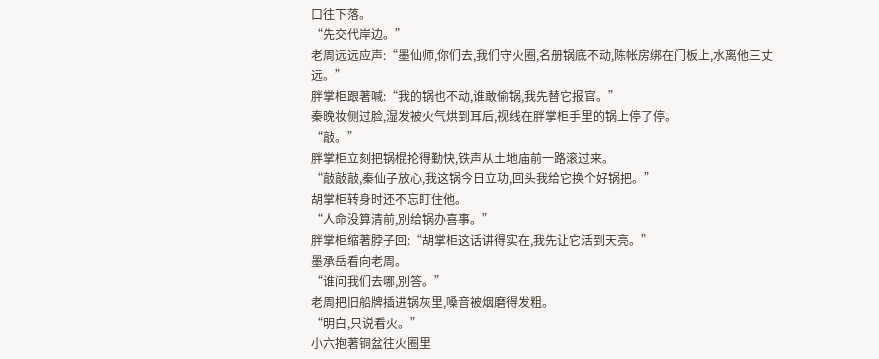口往下落。
“先交代岸边。”
老周远远应声:“墨仙师,你们去,我们守火圈,名册锅底不动,陈帐房绑在门板上,水离他三丈远。”
胖掌柜跟著喊:“我的锅也不动,谁敢偷锅,我先替它报官。”
秦晚妆侧过脸,湿发被火气烘到耳后,视线在胖掌柜手里的锅上停了停。
“敲。”
胖掌柜立刻把锅棍抡得勤快,铁声从土地庙前一路滚过来。
“敲敲敲,秦仙子放心,我这锅今日立功,回头我给它换个好锅把。”
胡掌柜转身时还不忘盯住他。
“人命没算清前,別给锅办喜事。”
胖掌柜缩著脖子回:“胡掌柜这话讲得实在,我先让它活到天亮。”
墨承岳看向老周。
“谁问我们去哪,別答。”
老周把旧船牌插进锅灰里,嗓音被烟磨得发粗。
“明白,只说看火。”
小六抱著铜盆往火圈里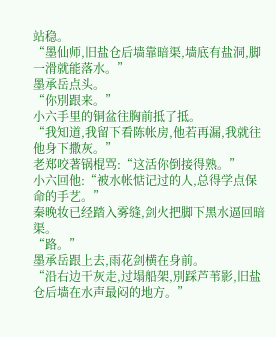站稳。
“墨仙师,旧盐仓后墙靠暗渠,墙底有盐洞,脚一滑就能落水。”
墨承岳点头。
“你別跟来。”
小六手里的铜盆往胸前抵了抵。
“我知道,我留下看陈帐房,他若再漏,我就往他身下撒灰。”
老郑咬著锅棍骂:“这活你倒接得熟。”
小六回他:“被水帐惦记过的人,总得学点保命的手艺。”
秦晚妆已经踏入雾缝,剑火把脚下黑水逼回暗渠。
“路。”
墨承岳跟上去,雨花剑横在身前。
“沿右边干灰走,过塌船架,別踩芦苇影,旧盐仓后墙在水声最闷的地方。”